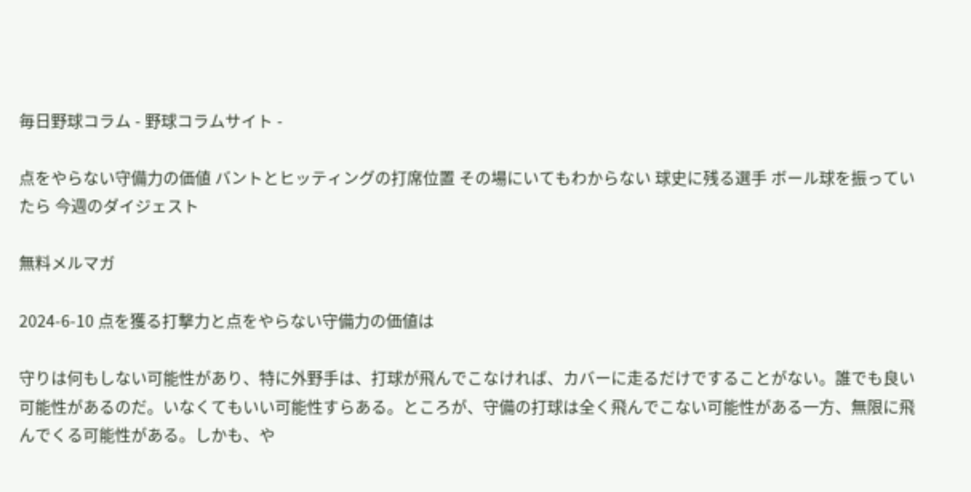毎日野球コラム - 野球コラムサイト -

点をやらない守備力の価値 バントとヒッティングの打席位置 その場にいてもわからない 球史に残る選手 ボール球を振っていたら 今週のダイジェスト

無料メルマガ

2024-6-10 点を獲る打撃力と点をやらない守備力の価値は

守りは何もしない可能性があり、特に外野手は、打球が飛んでこなければ、カバーに走るだけですることがない。誰でも良い可能性があるのだ。いなくてもいい可能性すらある。ところが、守備の打球は全く飛んでこない可能性がある一方、無限に飛んでくる可能性がある。しかも、や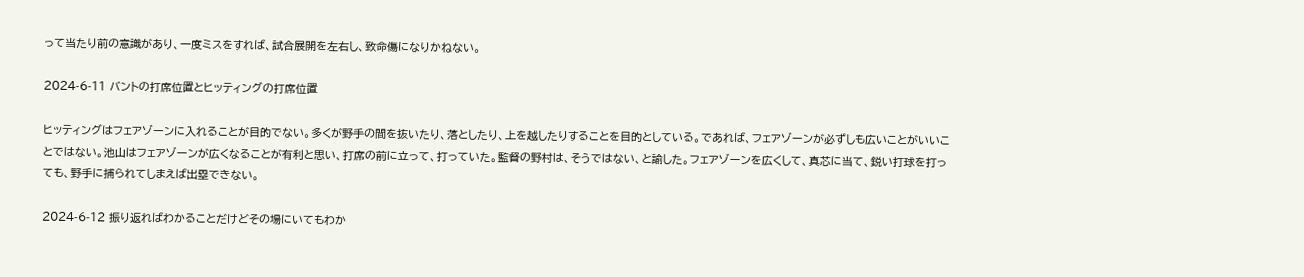って当たり前の意識があり、一度ミスをすれば、試合展開を左右し、致命傷になりかねない。

2024-6-11 バントの打席位置とヒッティングの打席位置

ヒッティングはフェアゾーンに入れることが目的でない。多くが野手の間を抜いたり、落としたり、上を越したりすることを目的としている。であれば、フェアゾーンが必ずしも広いことがいいことではない。池山はフェアゾーンが広くなることが有利と思い、打席の前に立って、打っていた。監督の野村は、そうではない、と諭した。フェアゾーンを広くして、真芯に当て、鋭い打球を打っても、野手に捕られてしまえば出塁できない。

2024-6-12 振り返ればわかることだけどその場にいてもわか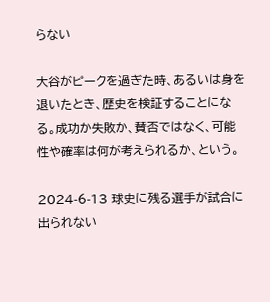らない

大谷がピークを過ぎた時、あるいは身を退いたとき、歴史を検証することになる。成功か失敗か、賛否ではなく、可能性や確率は何が考えられるか、という。

2024-6-13 球史に残る選手が試合に出られない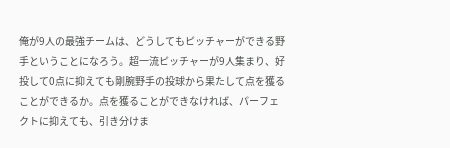俺が9人の最強チームは、どうしてもピッチャーができる野手ということになろう。超一流ピッチャーが9人集まり、好投して0点に抑えても剛腕野手の投球から果たして点を獲ることができるか。点を獲ることができなければ、パーフェクトに抑えても、引き分けま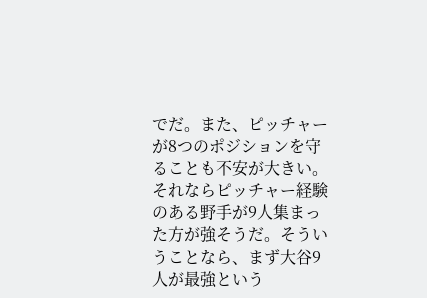でだ。また、ピッチャーが8つのポジションを守ることも不安が大きい。それならピッチャー経験のある野手が9人集まった方が強そうだ。そういうことなら、まず大谷9人が最強という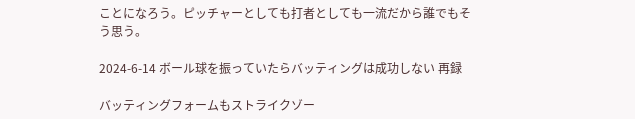ことになろう。ピッチャーとしても打者としても一流だから誰でもそう思う。

2024-6-14 ボール球を振っていたらバッティングは成功しない 再録

バッティングフォームもストライクゾー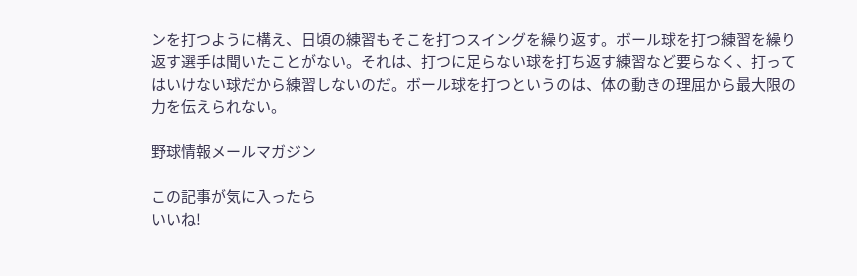ンを打つように構え、日頃の練習もそこを打つスイングを繰り返す。ボール球を打つ練習を繰り返す選手は聞いたことがない。それは、打つに足らない球を打ち返す練習など要らなく、打ってはいけない球だから練習しないのだ。ボール球を打つというのは、体の動きの理屈から最大限の力を伝えられない。

野球情報メールマガジン

この記事が気に入ったら
いいね!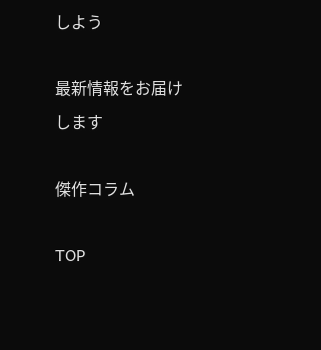しよう

最新情報をお届けします

傑作コラム

TOP